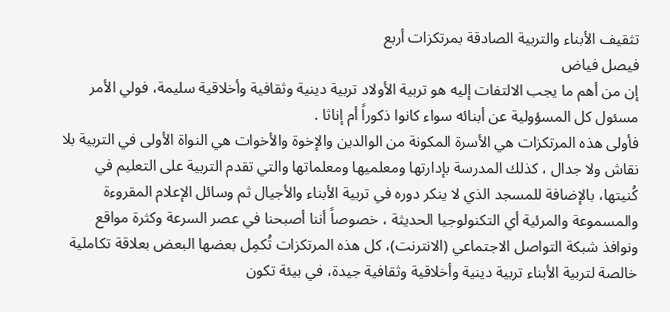تثقيف الأبناء والتربية الصادقة بمرتكزات أربع
فيصل فياض
إن من أهم ما يجب الالتفات إليه هو تربية الأولاد تربية دينية وثقافية وأخلاقية سليمة، فولي الأمر مسئول كل المسؤولية عن أبنائه سواء كانوا ذكوراً أم إناثا .
فأولى هذه المرتكزات هي الأسرة المكونة من الوالدين والإخوة والأخوات هي النواة الأولى في التربية بلا نقاش ولا جدال ، كذلك المدرسة بإدارتها ومعلميها ومعلماتها والتي تقدم التربية على التعليم في كُنيتها، بالإضافة للمسجد الذي لا ينكر دوره في تربية الأبناء والأجيال ثم وسائل الإعلام المقروءة والمسموعة والمرئية أي التكنولوجيا الحديثة ، خصوصاً أننا أصبحنا في عصر السرعة وكثرة مواقع ونوافذ شبكة التواصل الاجتماعي (الانترنت)، كل هذه المرتكزات تُكمِل بعضها البعض بعلاقة تكاملية خالصة لتربية الأبناء تربية دينية وأخلاقية وثقافية جيدة، في بيئة تكون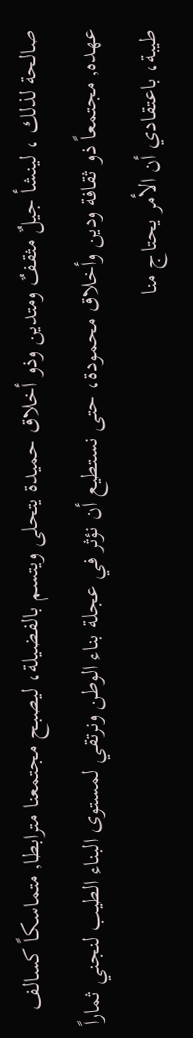صالحة لذلك ، لينشأ جيلٌ مثقفٌ ومتدين وذو أخلاق حميدة يتحلى ويتسم بالفضيلة، ليصبح مجتمعنا مترابطا, متماسكاً كسالف عهده, مجتمعاً ذو ثقافة ودين وأخلاق محمودة، حتى نستطيع أن نؤثر في عجلة بناء الوطن ونرتقي لمستوى البناء الطيب لنجني ثماراً طيبة، باعتقادي أن الأمر يحتاج منا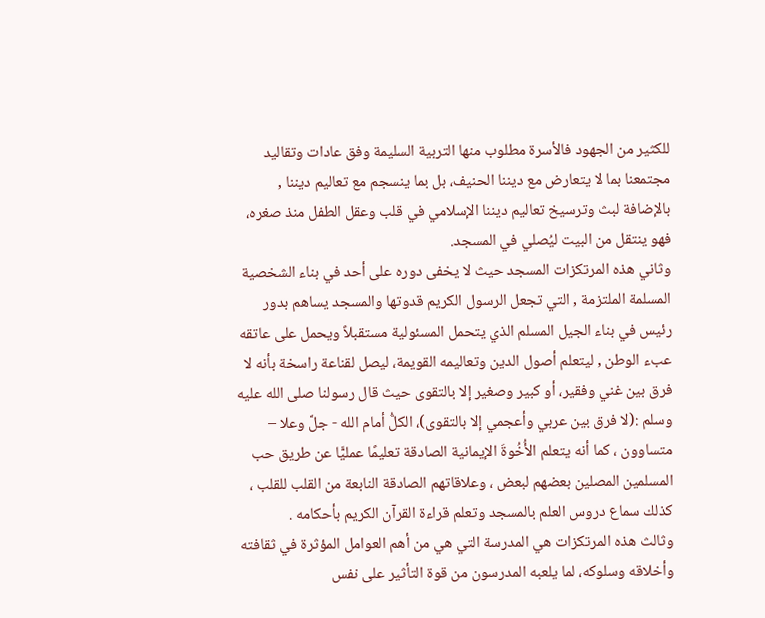للكثير من الجهود فالأسرة مطلوب منها التربية السليمة وفق عادات وتقاليد مجتمعنا بما لا يتعارض مع ديننا الحنيف، بل بما ينسجم مع تعاليم ديننا , بالإضافة لبث وترسيخ تعاليم ديننا الإسلامي في قلب وعقل الطفل منذ صغره، فهو ينتقل من البيت ليُصلي في المسجد.
وثاني هذه المرتكزات المسجد حيث لا يخفى دوره على أحد في بناء الشخصية المسلمة الملتزمة , التي تجعل الرسول الكريم قدوتها والمسجد يساهم بدور رئيس في بناء الجيل المسلم الذي يتحمل المسئولية مستقبلاً ويحمل على عاتقه عبء الوطن , ليتعلم أصول الدين وتعاليمه القويمة، ليصل لقناعة راسخة بأنه لا فرق بين غني وفقير، أو كبير وصغير إلا بالتقوى حيث قال رسولنا صلى الله عليه وسلم :(لا فرق بين عربي وأعجمي إلا بالتقوى)، الكلُّ أمام الله - جلَّ وعلا – متساوون ، كما أنه يتعلم الأُخُوةَ الإيمانية الصادقة تعليمًا عمليًّا عن طريق حب المسلمين المصلين بعضهم لبعض ، وعلاقاتهم الصادقة النابعة من القلب للقلب ، كذلك سماع دروس العلم بالمسجد وتعلم قراءة القرآن الكريم بأحكامه .
وثالث هذه المرتكزات هي المدرسة التي هي من أهم العوامل المؤثرة في ثقافته وأخلاقه وسلوكه، لما يلعبه المدرسون من قوة التأثير على نفس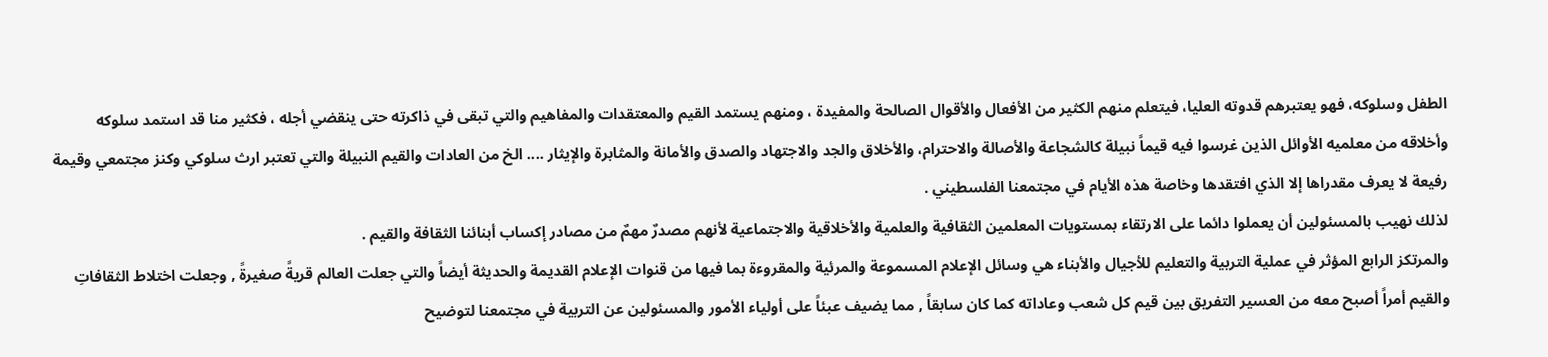الطفل وسلوكه، فهو يعتبرهم قدوته العليا، فيتعلم منهم الكثير من الأفعال والأقوال الصالحة والمفيدة ، ومنهم يستمد القيم والمعتقدات والمفاهيم والتي تبقى في ذاكرته حتى ينقضي أجله ، فكثير منا قد استمد سلوكه وأخلاقه من معلميه الأوائل الذين غرسوا فيه قيماً نبيلة كالشجاعة والأصالة والاحترام، والأخلاق والجد والاجتهاد والصدق والأمانة والمثابرة والإيثار .... الخ من العادات والقيم النبيلة والتي تعتبر ارث سلوكي وكنز مجتمعي وقيمة رفيعة لا يعرف مقدراها إلا الذي افتقدها وخاصة هذه الأيام في مجتمعنا الفلسطيني .
لذلك نهيب بالمسئولين أن يعملوا دائما على الارتقاء بمستويات المعلمين الثقافية والعلمية والأخلاقية والاجتماعية لأنهم مصدرٌ مهمٌ من مصادر إكساب أبنائنا الثقافة والقيم .
والمرتكز الرابع المؤثر في عملية التربية والتعليم للأجيال والأبناء هي وسائل الإعلام المسموعة والمرئية والمقروءة بما فيها من قنوات الإعلام القديمة والحديثة أيضاً والتي جعلت العالم قريةً صغيرةً , وجعلت اختلاط الثقافاتِ والقيم أمراً أصبح معه من العسير التفريق بين قيم كل شعب وعاداته كما كان سابقاً , مما يضيف عبئاً على أولياء الأمور والمسئولين عن التربية في مجتمعنا لتوضيح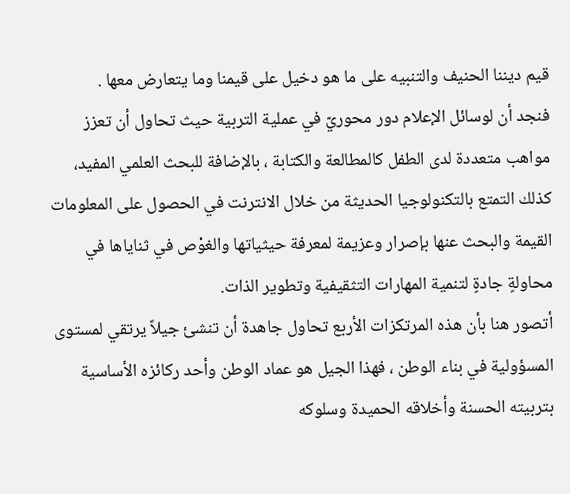قيم ديننا الحنيف والتنبيه على ما هو دخيل على قيمنا وما يتعارض معها .
فنجد أن لوسائل الإعلام دور محوريّ في عملية التربية حيث تحاول أن تعزز مواهب متعددة لدى الطفل كالمطالعة والكتابة ، بالإضافة للبحث العلمي المفيد، كذلك التمتع بالتكنولوجيا الحديثة من خلال الانترنت في الحصول على المعلومات القيمة والبحث عنها بإصرار وعزيمة لمعرفة حيثياتها والغوْص في ثناياها في محاولةٍ جادةٍ لتنمية المهارات التثقيفية وتطوير الذات.
أتصور هنا بأن هذه المرتكزات الأربع تحاول جاهدة أن تنشئ جيلاً يرتقي لمستوى المسؤولية في بناء الوطن ، فهذا الجيل هو عماد الوطن وأحد ركائزه الأساسية بتربيته الحسنة وأخلاقه الحميدة وسلوكه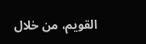القويم، من خلال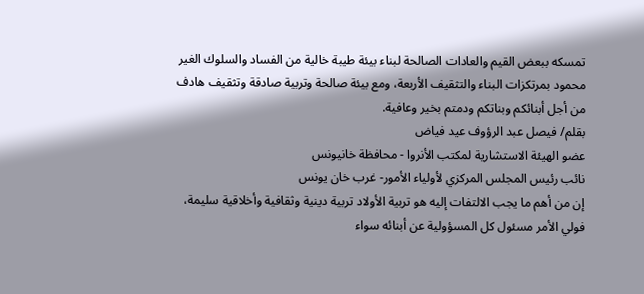تمسكه ببعض القيم والعادات الصالحة لبناء بيئة طيبة خالية من الفساد والسلوك الغير محمود بمرتكزات البناء والتثقيف الأربعة، ومع بيئة صالحة وتربية صادقة وتثقيف هادف من أجل أبنائكم وبناتكم ودمتم بخير وعافية.
بقلم/ فيصل عبد الرؤوف عيد فياض
عضو الهيئة الاستشارية لمكتب الأنروا - محافظة خانيونس
نائب رئيس المجلس المركزي لأولياء الأمور- غرب خان يونس
إن من أهم ما يجب الالتفات إليه هو تربية الأولاد تربية دينية وثقافية وأخلاقية سليمة، فولي الأمر مسئول كل المسؤولية عن أبنائه سواء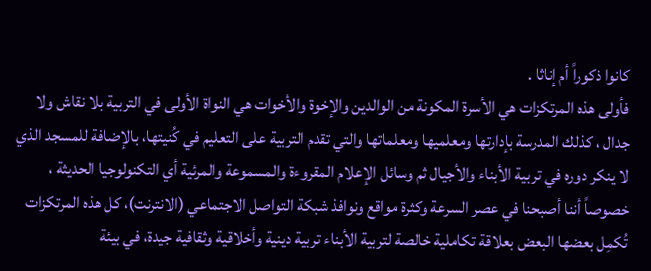كانوا ذكوراً أم إناثا .
فأولى هذه المرتكزات هي الأسرة المكونة من الوالدين والإخوة والأخوات هي النواة الأولى في التربية بلا نقاش ولا جدال ، كذلك المدرسة بإدارتها ومعلميها ومعلماتها والتي تقدم التربية على التعليم في كُنيتها، بالإضافة للمسجد الذي لا ينكر دوره في تربية الأبناء والأجيال ثم وسائل الإعلام المقروءة والمسموعة والمرئية أي التكنولوجيا الحديثة ، خصوصاً أننا أصبحنا في عصر السرعة وكثرة مواقع ونوافذ شبكة التواصل الاجتماعي (الانترنت)، كل هذه المرتكزات تُكمِل بعضها البعض بعلاقة تكاملية خالصة لتربية الأبناء تربية دينية وأخلاقية وثقافية جيدة، في بيئة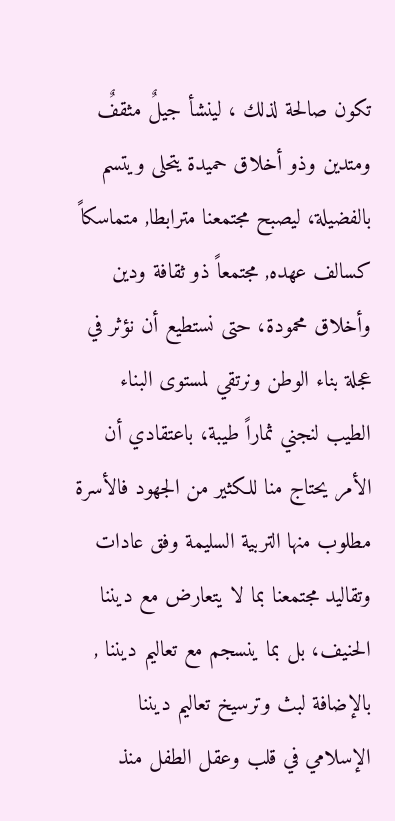تكون صالحة لذلك ، لينشأ جيلٌ مثقفٌ ومتدين وذو أخلاق حميدة يتحلى ويتسم بالفضيلة، ليصبح مجتمعنا مترابطا, متماسكاً كسالف عهده, مجتمعاً ذو ثقافة ودين وأخلاق محمودة، حتى نستطيع أن نؤثر في عجلة بناء الوطن ونرتقي لمستوى البناء الطيب لنجني ثماراً طيبة، باعتقادي أن الأمر يحتاج منا للكثير من الجهود فالأسرة مطلوب منها التربية السليمة وفق عادات وتقاليد مجتمعنا بما لا يتعارض مع ديننا الحنيف، بل بما ينسجم مع تعاليم ديننا , بالإضافة لبث وترسيخ تعاليم ديننا الإسلامي في قلب وعقل الطفل منذ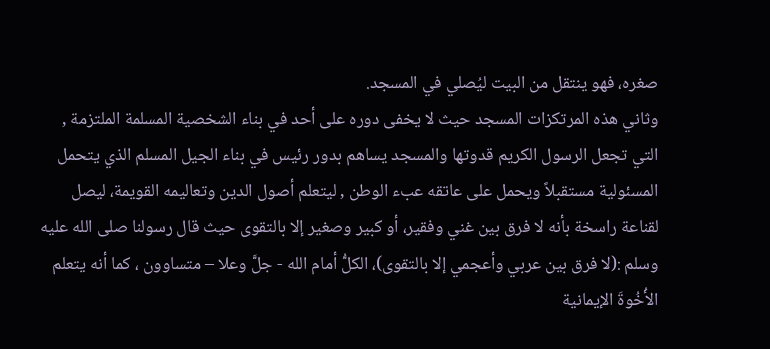صغره، فهو ينتقل من البيت ليُصلي في المسجد.
وثاني هذه المرتكزات المسجد حيث لا يخفى دوره على أحد في بناء الشخصية المسلمة الملتزمة , التي تجعل الرسول الكريم قدوتها والمسجد يساهم بدور رئيس في بناء الجيل المسلم الذي يتحمل المسئولية مستقبلاً ويحمل على عاتقه عبء الوطن , ليتعلم أصول الدين وتعاليمه القويمة، ليصل لقناعة راسخة بأنه لا فرق بين غني وفقير، أو كبير وصغير إلا بالتقوى حيث قال رسولنا صلى الله عليه وسلم :(لا فرق بين عربي وأعجمي إلا بالتقوى)، الكلُّ أمام الله - جلَّ وعلا – متساوون ، كما أنه يتعلم الأُخُوةَ الإيمانية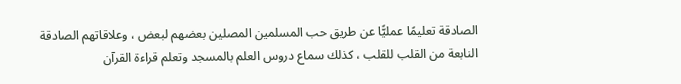الصادقة تعليمًا عمليًّا عن طريق حب المسلمين المصلين بعضهم لبعض ، وعلاقاتهم الصادقة النابعة من القلب للقلب ، كذلك سماع دروس العلم بالمسجد وتعلم قراءة القرآن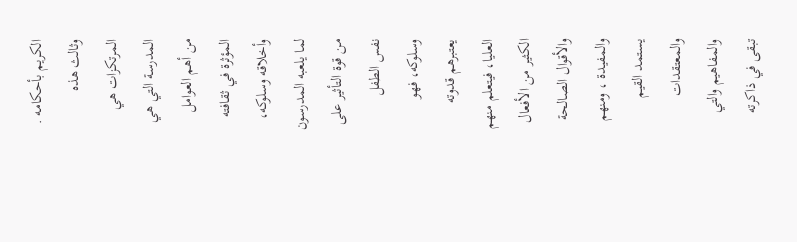الكريم بأحكامه .
وثالث هذه المرتكزات هي المدرسة التي هي من أهم العوامل المؤثرة في ثقافته وأخلاقه وسلوكه، لما يلعبه المدرسون من قوة التأثير على نفس الطفل وسلوكه، فهو يعتبرهم قدوته العليا، فيتعلم منهم الكثير من الأفعال والأقوال الصالحة والمفيدة ، ومنهم يستمد القيم والمعتقدات والمفاهيم والتي تبقى في ذاكرته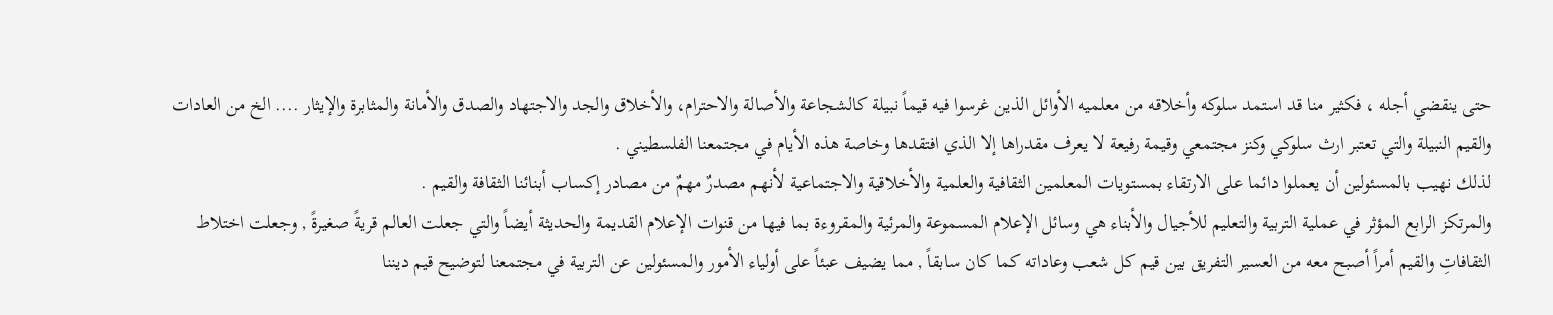حتى ينقضي أجله ، فكثير منا قد استمد سلوكه وأخلاقه من معلميه الأوائل الذين غرسوا فيه قيماً نبيلة كالشجاعة والأصالة والاحترام، والأخلاق والجد والاجتهاد والصدق والأمانة والمثابرة والإيثار .... الخ من العادات والقيم النبيلة والتي تعتبر ارث سلوكي وكنز مجتمعي وقيمة رفيعة لا يعرف مقدراها إلا الذي افتقدها وخاصة هذه الأيام في مجتمعنا الفلسطيني .
لذلك نهيب بالمسئولين أن يعملوا دائما على الارتقاء بمستويات المعلمين الثقافية والعلمية والأخلاقية والاجتماعية لأنهم مصدرٌ مهمٌ من مصادر إكساب أبنائنا الثقافة والقيم .
والمرتكز الرابع المؤثر في عملية التربية والتعليم للأجيال والأبناء هي وسائل الإعلام المسموعة والمرئية والمقروءة بما فيها من قنوات الإعلام القديمة والحديثة أيضاً والتي جعلت العالم قريةً صغيرةً , وجعلت اختلاط الثقافاتِ والقيم أمراً أصبح معه من العسير التفريق بين قيم كل شعب وعاداته كما كان سابقاً , مما يضيف عبئاً على أولياء الأمور والمسئولين عن التربية في مجتمعنا لتوضيح قيم ديننا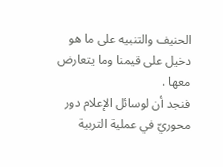الحنيف والتنبيه على ما هو دخيل على قيمنا وما يتعارض معها .
فنجد أن لوسائل الإعلام دور محوريّ في عملية التربية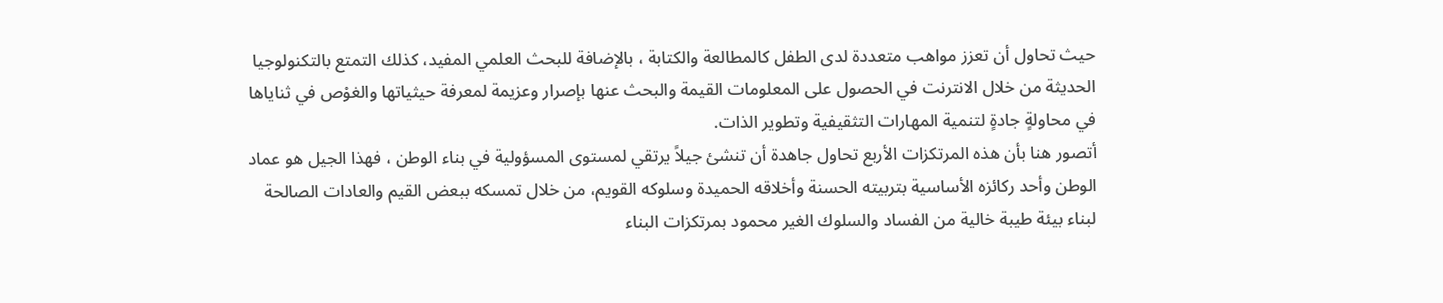حيث تحاول أن تعزز مواهب متعددة لدى الطفل كالمطالعة والكتابة ، بالإضافة للبحث العلمي المفيد، كذلك التمتع بالتكنولوجيا الحديثة من خلال الانترنت في الحصول على المعلومات القيمة والبحث عنها بإصرار وعزيمة لمعرفة حيثياتها والغوْص في ثناياها في محاولةٍ جادةٍ لتنمية المهارات التثقيفية وتطوير الذات.
أتصور هنا بأن هذه المرتكزات الأربع تحاول جاهدة أن تنشئ جيلاً يرتقي لمستوى المسؤولية في بناء الوطن ، فهذا الجيل هو عماد الوطن وأحد ركائزه الأساسية بتربيته الحسنة وأخلاقه الحميدة وسلوكه القويم، من خلال تمسكه ببعض القيم والعادات الصالحة لبناء بيئة طيبة خالية من الفساد والسلوك الغير محمود بمرتكزات البناء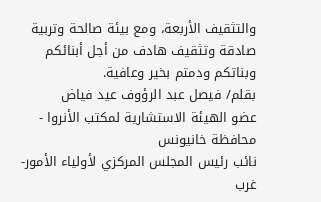والتثقيف الأربعة، ومع بيئة صالحة وتربية صادقة وتثقيف هادف من أجل أبنائكم وبناتكم ودمتم بخير وعافية.
بقلم/ فيصل عبد الرؤوف عيد فياض
عضو الهيئة الاستشارية لمكتب الأنروا - محافظة خانيونس
نائب رئيس المجلس المركزي لأولياء الأمور- غرب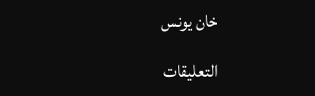خان يونس

التعليقات